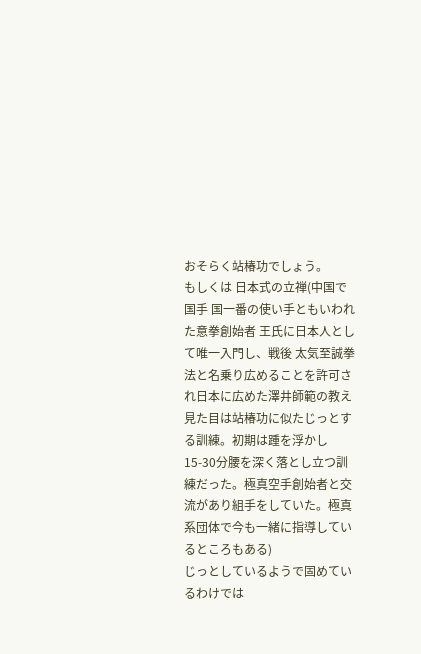おそらく站椿功でしょう。
もしくは 日本式の立禅(中国で国手 国一番の使い手ともいわれた意拳創始者 王氏に日本人として唯一入門し、戦後 太気至誠拳法と名乗り広めることを許可され日本に広めた澤井師範の教え 見た目は站椿功に似たじっとする訓練。初期は踵を浮かし15-30分腰を深く落とし立つ訓練だった。極真空手創始者と交流があり組手をしていた。極真系団体で今も一緒に指導しているところもある)
じっとしているようで固めているわけでは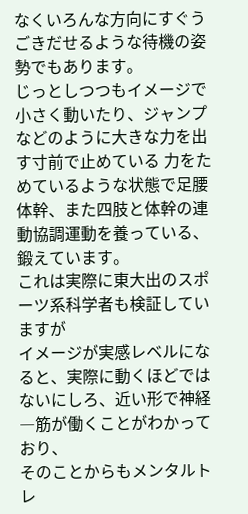なくいろんな方向にすぐうごきだせるような待機の姿勢でもあります。
じっとしつつもイメージで小さく動いたり、ジャンプなどのように大きな力を出す寸前で止めている 力をためているような状態で足腰体幹、また四肢と体幹の連動協調運動を養っている、鍛えています。
これは実際に東大出のスポーツ系科学者も検証していますが
イメージが実感レベルになると、実際に動くほどではないにしろ、近い形で神経―筋が働くことがわかっており、
そのことからもメンタルトレ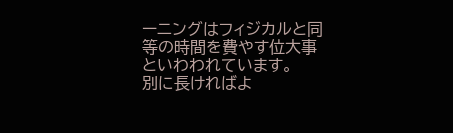ーニングはフィジカルと同等の時間を費やす位大事といわわれています。
別に長ければよ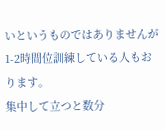いというものではありませんが
1-2時間位訓練している人もおります。
集中して立つと数分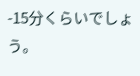-15分くらいでしょう。